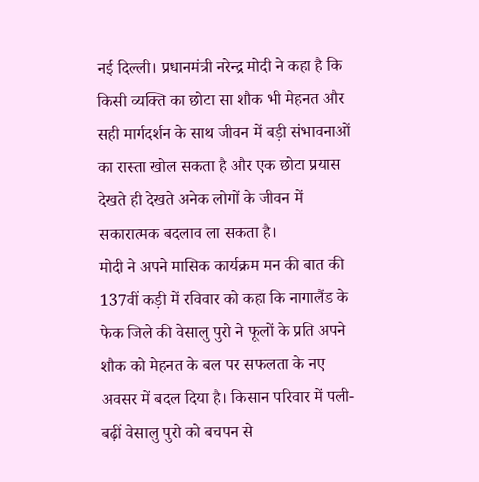नई दिल्ली। प्रधानमंत्री नरेन्द्र मोदी ने कहा है कि किसी व्यक्ति का छोटा सा शौक भी मेहनत और सही मार्गदर्शन के साथ जीवन में बड़ी संभावनाओं का रास्ता खोल सकता है और एक छोटा प्रयास देखते ही देखते अनेक लोगों के जीवन में सकारात्मक बदलाव ला सकता है।
मोदी ने अपने मासिक कार्यक्रम मन की बात की 137वीं कड़ी में रविवार को कहा कि नागालैंड के फेक जिले की वेसालु पुरो ने फूलों के प्रति अपने शौक को मेहनत के बल पर सफलता के नए अवसर में बदल दिया है। किसान परिवार में पली-बढ़ीं वेसालु पुरो को बचपन से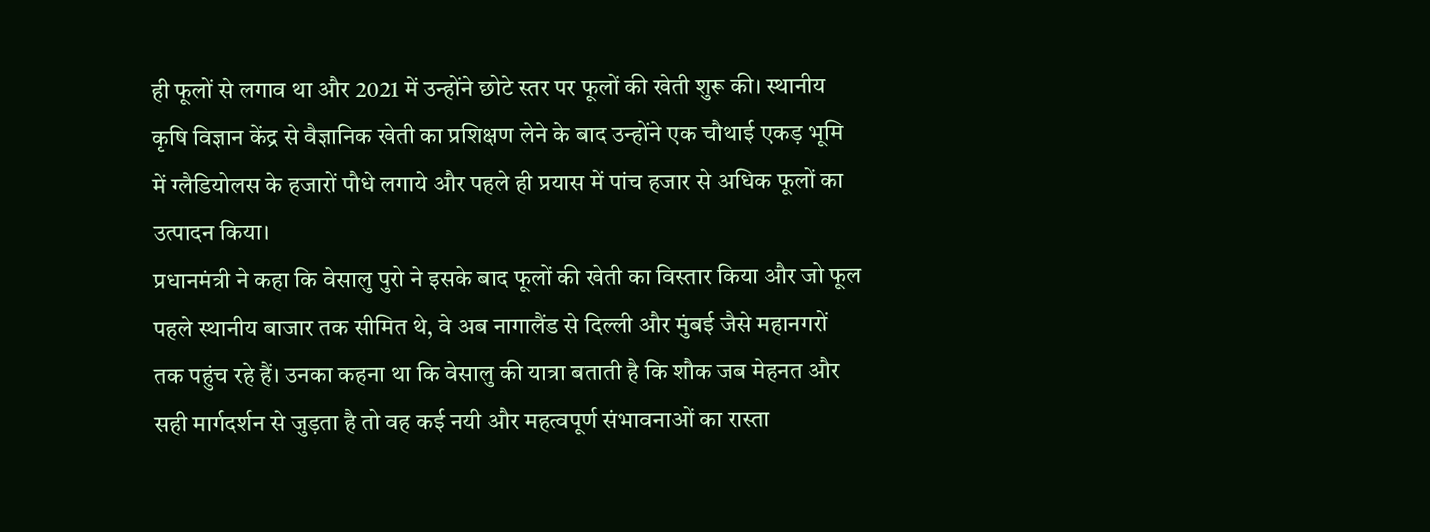ही फूलों से लगाव था और 2021 में उन्होंने छोटे स्तर पर फूलों की खेती शुरू की। स्थानीय कृषि विज्ञान केंद्र से वैज्ञानिक खेती का प्रशिक्षण लेने के बाद उन्होंने एक चौथाई एकड़ भूमि में ग्लैडियोलस के हजारों पौधे लगाये और पहले ही प्रयास में पांच हजार से अधिक फूलों का उत्पादन किया।
प्रधानमंत्री ने कहा कि वेसालु पुरो ने इसके बाद फूलों की खेती का विस्तार किया और जो फूल पहले स्थानीय बाजार तक सीमित थे, वे अब नागालैंड से दिल्ली और मुंबई जैसे महानगरों तक पहुंच रहे हैं। उनका कहना था कि वेसालु की यात्रा बताती है कि शौक जब मेहनत और सही मार्गदर्शन से जुड़ता है तो वह कई नयी और महत्वपूर्ण संभावनाओं का रास्ता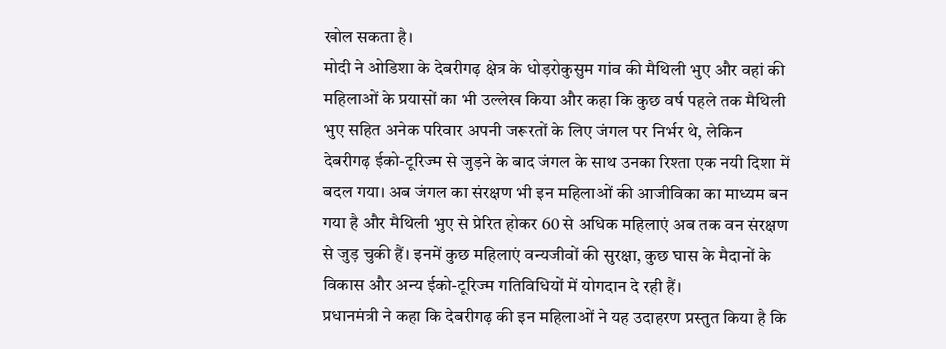खोल सकता है।
मोदी ने ओडिशा के देबरीगढ़ क्षेत्र के धोड़रोकुसुम गांव की मैथिली भुए और वहां की महिलाओं के प्रयासों का भी उल्लेख किया और कहा कि कुछ वर्ष पहले तक मैथिली भुए सहित अनेक परिवार अपनी जरूरतों के लिए जंगल पर निर्भर थे, लेकिन देबरीगढ़ ईको-टूरिज्म से जुड़ने के बाद जंगल के साथ उनका रिश्ता एक नयी दिशा में बदल गया। अब जंगल का संरक्षण भी इन महिलाओं की आजीविका का माध्यम बन गया है और मैथिली भुए से प्रेरित होकर 60 से अधिक महिलाएं अब तक वन संरक्षण से जुड़ चुकी हैं। इनमें कुछ महिलाएं वन्यजीवों की सुरक्षा, कुछ घास के मैदानों के विकास और अन्य ईको-टूरिज्म गतिविधियों में योगदान दे रही हैं।
प्रधानमंत्री ने कहा कि देबरीगढ़ की इन महिलाओं ने यह उदाहरण प्रस्तुत किया है कि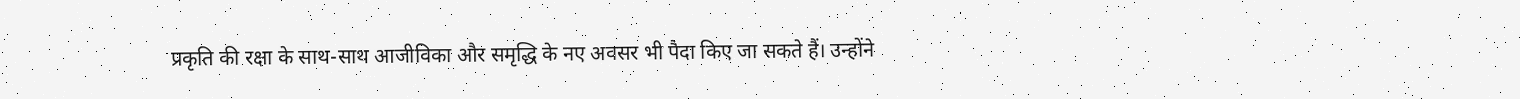प्रकृति की रक्षा के साथ-साथ आजीविका और समृद्धि के नए अवसर भी पैदा किए जा सकते हैं। उन्होंने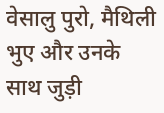वेसालु पुरो, मैथिली भुए और उनके साथ जुड़ी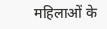महिलाओं के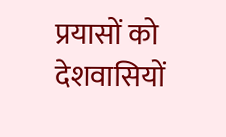प्रयासों को देशवासियों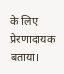के लिए प्रेरणादायक बताया।